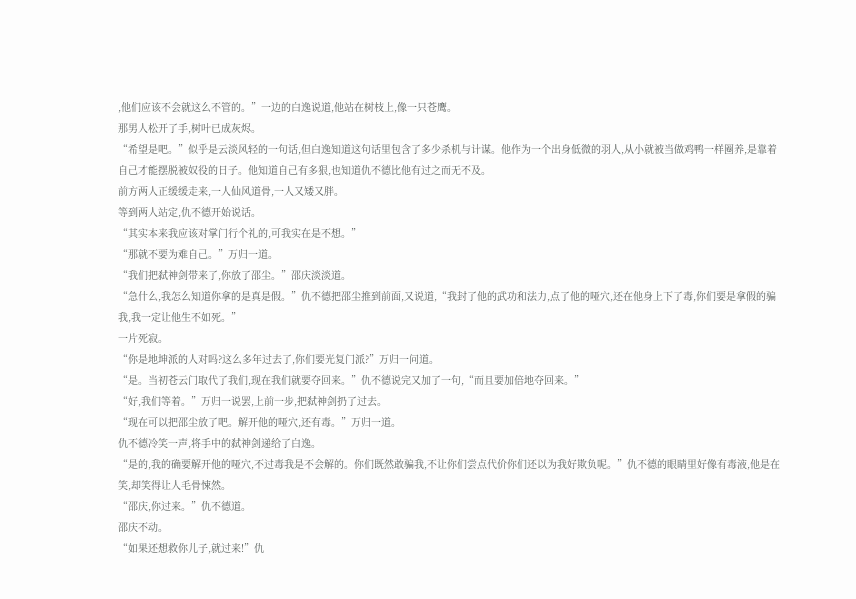,他们应该不会就这么不管的。”一边的白逸说道,他站在树枝上,像一只苍鹰。
那男人松开了手,树叶已成灰烬。
“希望是吧。”似乎是云淡风轻的一句话,但白逸知道这句话里包含了多少杀机与计谋。他作为一个出身低微的羽人,从小就被当做鸡鸭一样圈养,是靠着自己才能摆脱被奴役的日子。他知道自己有多狠,也知道仇不德比他有过之而无不及。
前方两人正缓缓走来,一人仙风道骨,一人又矮又胖。
等到两人站定,仇不德开始说话。
“其实本来我应该对掌门行个礼的,可我实在是不想。”
“那就不要为难自己。”万归一道。
“我们把弑神剑带来了,你放了邵尘。”邵庆淡淡道。
“急什么,我怎么知道你拿的是真是假。”仇不德把邵尘推到前面,又说道,“我封了他的武功和法力,点了他的哑穴,还在他身上下了毒,你们要是拿假的骗我,我一定让他生不如死。”
一片死寂。
“你是地坤派的人对吗?这么多年过去了,你们要光复门派?”万归一问道。
“是。当初苍云门取代了我们,现在我们就要夺回来。”仇不德说完又加了一句,“而且要加倍地夺回来。”
“好,我们等着。”万归一说罢,上前一步,把弑神剑扔了过去。
“现在可以把邵尘放了吧。解开他的哑穴,还有毒。”万归一道。
仇不德冷笑一声,将手中的弑神剑递给了白逸。
“是的,我的确要解开他的哑穴,不过毒我是不会解的。你们既然敢骗我,不让你们尝点代价你们还以为我好欺负呢。”仇不德的眼睛里好像有毒液,他是在笑,却笑得让人毛骨悚然。
“邵庆,你过来。”仇不德道。
邵庆不动。
“如果还想救你儿子,就过来!”仇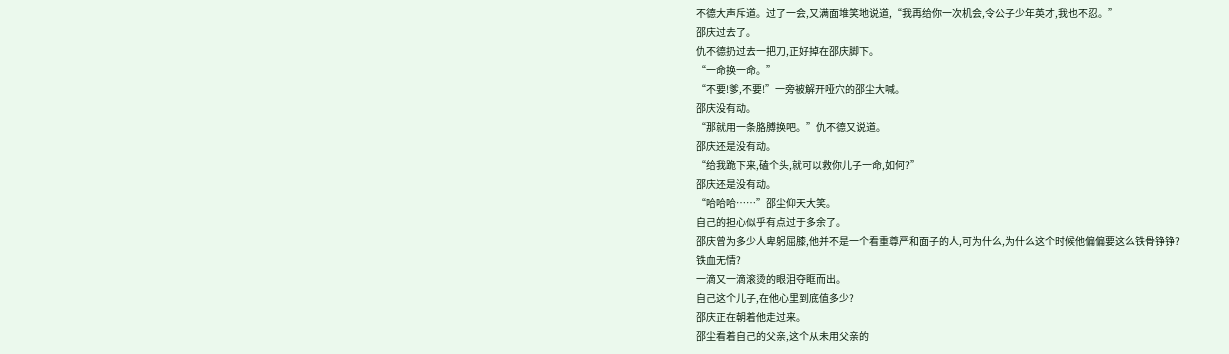不德大声斥道。过了一会,又满面堆笑地说道,“我再给你一次机会,令公子少年英才,我也不忍。”
邵庆过去了。
仇不德扔过去一把刀,正好掉在邵庆脚下。
“一命换一命。”
“不要!爹,不要!”一旁被解开哑穴的邵尘大喊。
邵庆没有动。
“那就用一条胳膊换吧。”仇不德又说道。
邵庆还是没有动。
“给我跪下来,磕个头,就可以救你儿子一命,如何?”
邵庆还是没有动。
“哈哈哈……”邵尘仰天大笑。
自己的担心似乎有点过于多余了。
邵庆曾为多少人卑躬屈膝,他并不是一个看重尊严和面子的人,可为什么,为什么这个时候他偏偏要这么铁骨铮铮?
铁血无情?
一滴又一滴滚烫的眼泪夺眶而出。
自己这个儿子,在他心里到底值多少?
邵庆正在朝着他走过来。
邵尘看着自己的父亲,这个从未用父亲的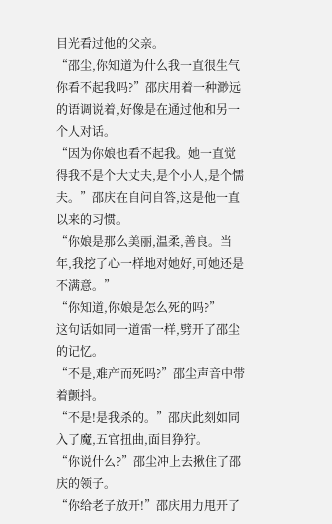目光看过他的父亲。
“邵尘,你知道为什么我一直很生气你看不起我吗?”邵庆用着一种渺远的语调说着,好像是在通过他和另一个人对话。
“因为你娘也看不起我。她一直觉得我不是个大丈夫,是个小人,是个懦夫。”邵庆在自问自答,这是他一直以来的习惯。
“你娘是那么美丽,温柔,善良。当年,我挖了心一样地对她好,可她还是不满意。”
“你知道,你娘是怎么死的吗?”
这句话如同一道雷一样,劈开了邵尘的记忆。
“不是,难产而死吗?”邵尘声音中带着颤抖。
“不是!是我杀的。”邵庆此刻如同入了魔,五官扭曲,面目狰狞。
“你说什么?”邵尘冲上去揪住了邵庆的领子。
“你给老子放开!”邵庆用力甩开了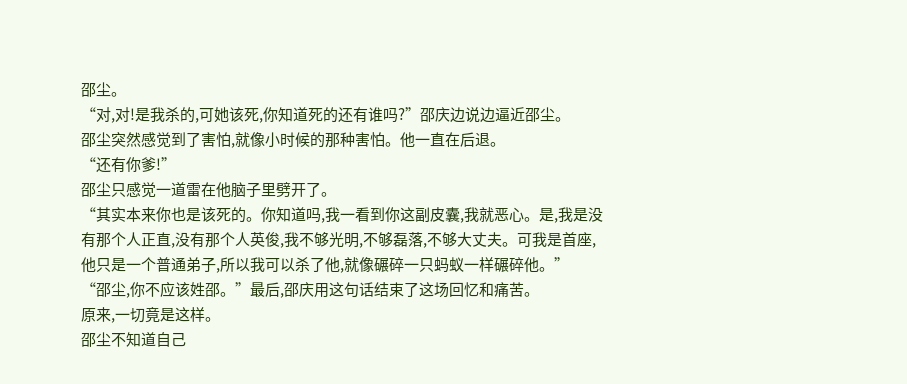邵尘。
“对,对!是我杀的,可她该死,你知道死的还有谁吗?”邵庆边说边逼近邵尘。
邵尘突然感觉到了害怕,就像小时候的那种害怕。他一直在后退。
“还有你爹!”
邵尘只感觉一道雷在他脑子里劈开了。
“其实本来你也是该死的。你知道吗,我一看到你这副皮囊,我就恶心。是,我是没有那个人正直,没有那个人英俊,我不够光明,不够磊落,不够大丈夫。可我是首座,他只是一个普通弟子,所以我可以杀了他,就像碾碎一只蚂蚁一样碾碎他。”
“邵尘,你不应该姓邵。”最后,邵庆用这句话结束了这场回忆和痛苦。
原来,一切竟是这样。
邵尘不知道自己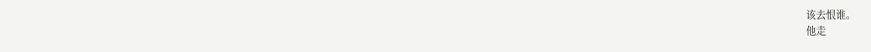该去恨谁。
他走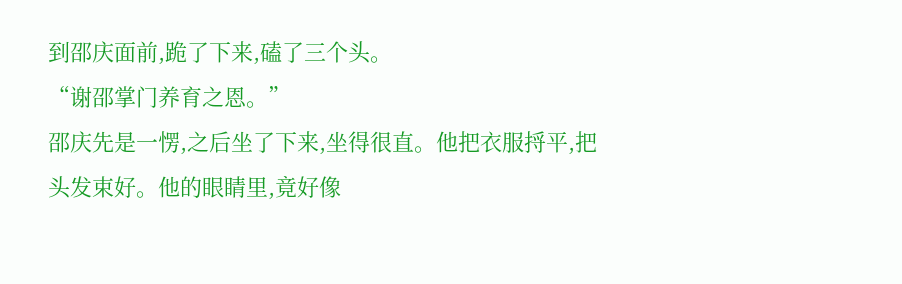到邵庆面前,跪了下来,磕了三个头。
“谢邵掌门养育之恩。”
邵庆先是一愣,之后坐了下来,坐得很直。他把衣服捋平,把头发束好。他的眼睛里,竟好像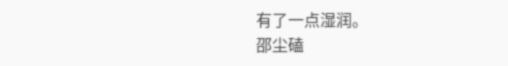有了一点湿润。
邵尘磕